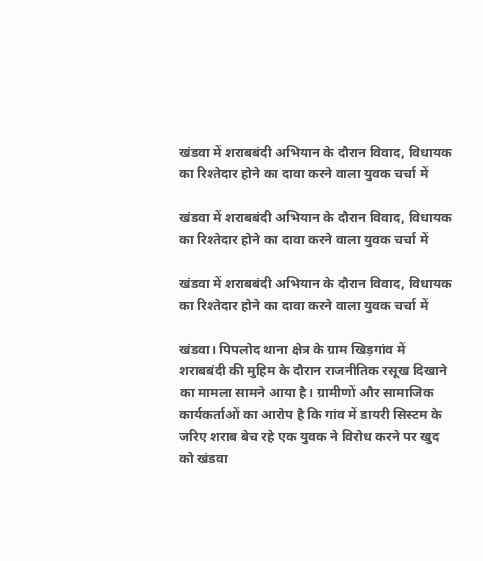खंडवा में शराबबंदी अभियान के दौरान विवाद, विधायक का रिश्तेदार होने का दावा करने वाला युवक चर्चा में

खंडवा में शराबबंदी अभियान के दौरान विवाद, विधायक का रिश्तेदार होने का दावा करने वाला युवक चर्चा में

खंडवा में शराबबंदी अभियान के दौरान विवाद, विधायक का रिश्तेदार होने का दावा करने वाला युवक चर्चा में

खंडवा। पिपलोद थाना क्षेत्र के ग्राम खिड़गांव में शराबबंदी की मुहिम के दौरान राजनीतिक रसूख दिखाने का मामला सामने आया है। ग्रामीणों और सामाजिक कार्यकर्ताओं का आरोप है कि गांव में डायरी सिस्टम के जरिए शराब बेच रहे एक युवक ने विरोध करने पर खुद को खंडवा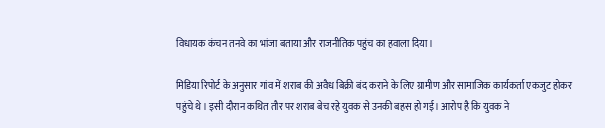विधायक कंचन तनवे का भांजा बताया और राजनीतिक पहुंच का हवाला दिया।

मिडिया रिपोर्ट के अनुसार गांव में शराब की अवैध बिक्री बंद कराने के लिए ग्रामीण और सामाजिक कार्यकर्ता एकजुट होकर पहुंचे थे। इसी दौरान कथित तौर पर शराब बेच रहे युवक से उनकी बहस हो गई। आरोप है कि युवक ने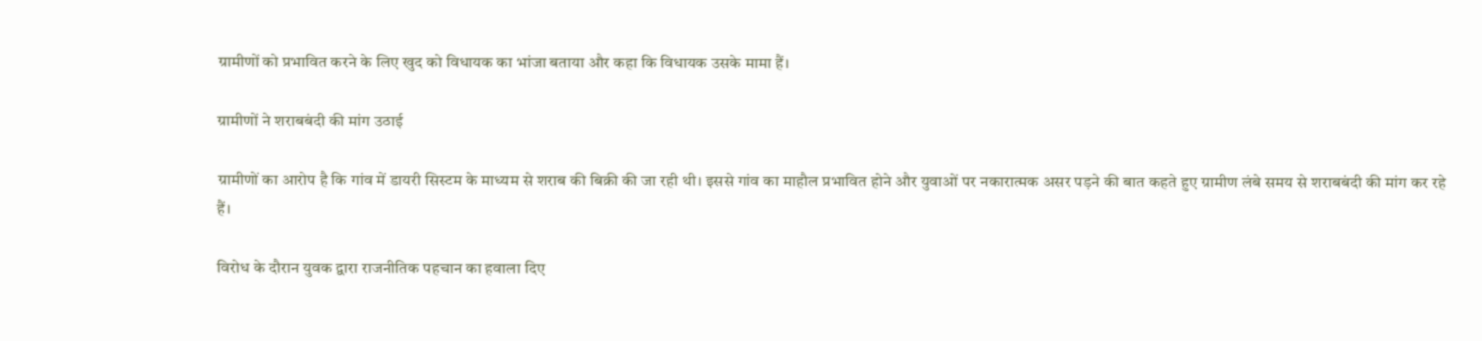ग्रामीणों को प्रभावित करने के लिए खुद को विधायक का भांजा बताया और कहा कि विधायक उसके मामा हैं।

ग्रामीणों ने शराबबंदी की मांग उठाई

ग्रामीणों का आरोप है कि गांव में डायरी सिस्टम के माध्यम से शराब की बिक्री की जा रही थी। इससे गांव का माहौल प्रभावित होने और युवाओं पर नकारात्मक असर पड़ने की बात कहते हुए ग्रामीण लंबे समय से शराबबंदी की मांग कर रहे हैं।

विरोध के दौरान युवक द्वारा राजनीतिक पहचान का हवाला दिए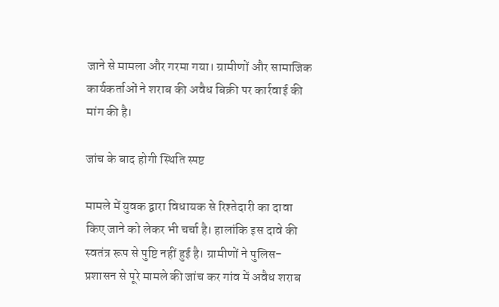जाने से मामला और गरमा गया। ग्रामीणों और सामाजिक कार्यकर्ताओं ने शराब की अवैध बिक्री पर कार्रवाई की मांग की है।

जांच के बाद होगी स्थिति स्पष्ट

मामले में युवक द्वारा विधायक से रिश्तेदारी का दावा किए जाने को लेकर भी चर्चा है। हालांकि इस दावे की स्वतंत्र रूप से पुष्टि नहीं हुई है। ग्रामीणों ने पुलिस-प्रशासन से पूरे मामले की जांच कर गांव में अवैध शराब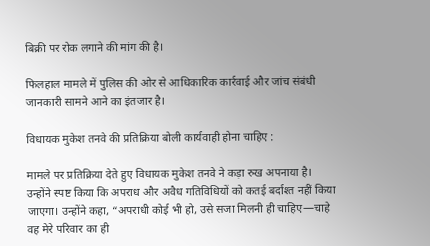बिक्री पर रोक लगाने की मांग की है।

फिलहाल मामले में पुलिस की ओर से आधिकारिक कार्रवाई और जांच संबंधी जानकारी सामने आने का इंतजार है।

विधायक मुकेश तनवे की प्रतिक्रिया बोली कार्यवाही होना चाहिए :

मामले पर प्रतिक्रिया देते हुए विधायक मुकेश तनवे ने कड़ा रुख अपनाया है। उन्होंने स्पष्ट किया कि अपराध और अवैध गतिविधियों को कतई बर्दाश्त नहीं किया जाएगा। उन्होंने कहा, “अपराधी कोई भी हो, उसे सजा मिलनी ही चाहिए—चाहे वह मेरे परिवार का ही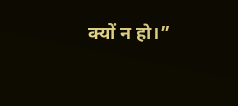क्यों न हो।”